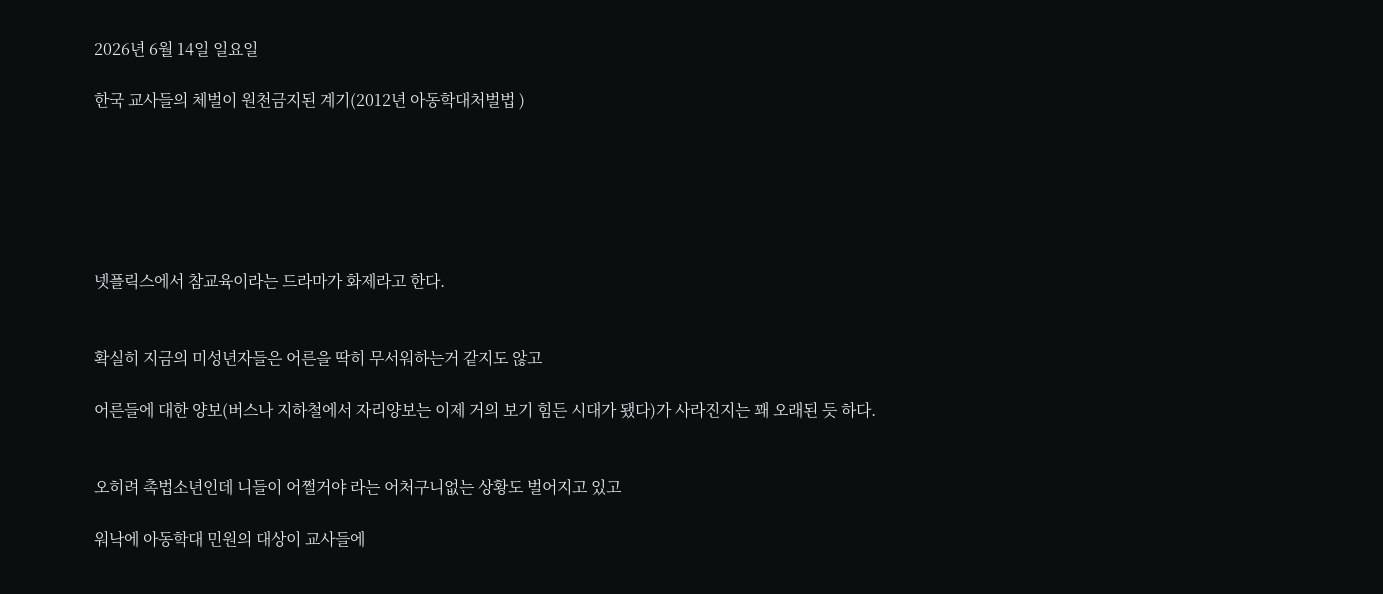2026년 6월 14일 일요일

한국 교사들의 체벌이 원천금지된 계기(2012년 아동학대처벌법 )






넷플릭스에서 참교육이라는 드라마가 화제라고 한다.


확실히 지금의 미성년자들은 어른을 딱히 무서워하는거 같지도 않고

어른들에 대한 양보(버스나 지하철에서 자리양보는 이제 거의 보기 힘든 시대가 됐다)가 사라진지는 꽤 오래된 듯 하다.


오히려 촉법소년인데 니들이 어쩔거야 라는 어처구니없는 상황도 벌어지고 있고

워낙에 아동학대 민원의 대상이 교사들에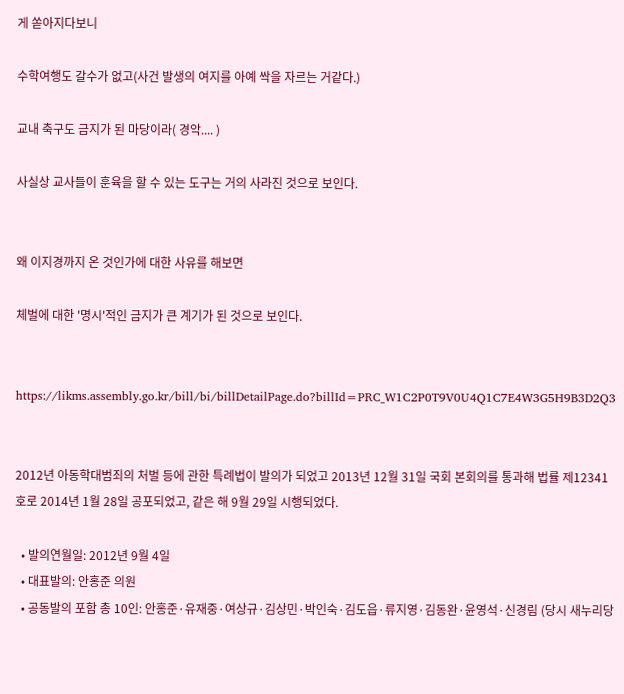게 쏟아지다보니

수학여행도 갈수가 없고(사건 발생의 여지를 아예 싹을 자르는 거같다.)

교내 축구도 금지가 된 마당이라( 경악.... )

사실상 교사들이 훈육을 할 수 있는 도구는 거의 사라진 것으로 보인다.


왜 이지경까지 온 것인가에 대한 사유를 해보면

체벌에 대한 '명시'적인 금지가 큰 계기가 된 것으로 보인다.


https://likms.assembly.go.kr/bill/bi/billDetailPage.do?billId=PRC_W1C2P0T9V0U4Q1C7E4W3G5H9B3D2Q3


2012년 아동학대범죄의 처벌 등에 관한 특례법이 발의가 되었고 2013년 12월 31일 국회 본회의를 통과해 법률 제12341호로 2014년 1월 28일 공포되었고, 같은 해 9월 29일 시행되었다.

  • 발의연월일: 2012년 9월 4일
  • 대표발의: 안홍준 의원
  • 공동발의 포함 총 10인: 안홍준·유재중·여상규·김상민·박인숙·김도읍·류지영·김동완·윤영석·신경림 (당시 새누리당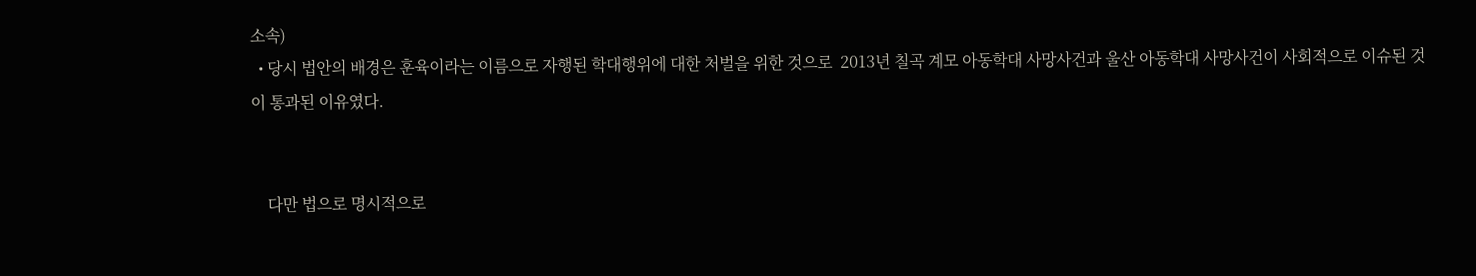소속)
  • 당시 법안의 배경은 훈육이라는 이름으로 자행된 학대행위에 대한 처벌을 위한 것으로  2013년 칠곡 계모 아동학대 사망사건과 울산 아동학대 사망사건이 사회적으로 이슈된 것이 통과된 이유였다.


    다만 법으로 명시적으로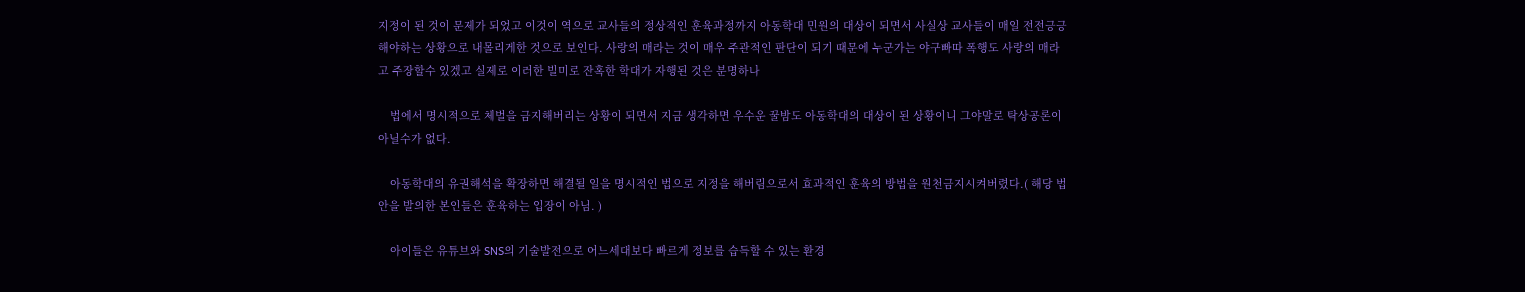지정이 된 것이 문제가 되었고 이것이 역으로 교사들의 정상적인 훈육과정까지 아동학대 민원의 대상이 되면서 사실상 교사들이 매일 전전긍긍해야하는 상황으로 내몰리게한 것으로 보인다. 사랑의 매라는 것이 매우 주관적인 판단이 되기 때문에 누군가는 야구빠따 폭행도 사랑의 매라고 주장할수 있겠고 실제로 이러한 빌미로 잔혹한 학대가 자행된 것은 분명하나

    법에서 명시적으로 체벌을 금지해버리는 상황이 되면서 지금 생각하면 우수운 꿀밤도 아동학대의 대상이 된 상황이니 그야말로 탁상공론이 아닐수가 없다.

    아동학대의 유권해석을 확장하면 해결될 일을 명시적인 법으로 지정을 해버림으로서 효과적인 훈육의 방법을 원천금지시켜버렸다.( 해당 법안을 발의한 본인들은 훈육하는 입장이 아님. )

    아이들은 유튜브와 SNS의 기술발전으로 어느세대보다 빠르게 정보를 습득할 수 있는 환경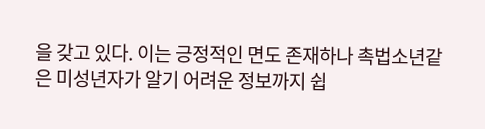을 갖고 있다. 이는 긍정적인 면도 존재하나 촉법소년같은 미성년자가 알기 어려운 정보까지 쉽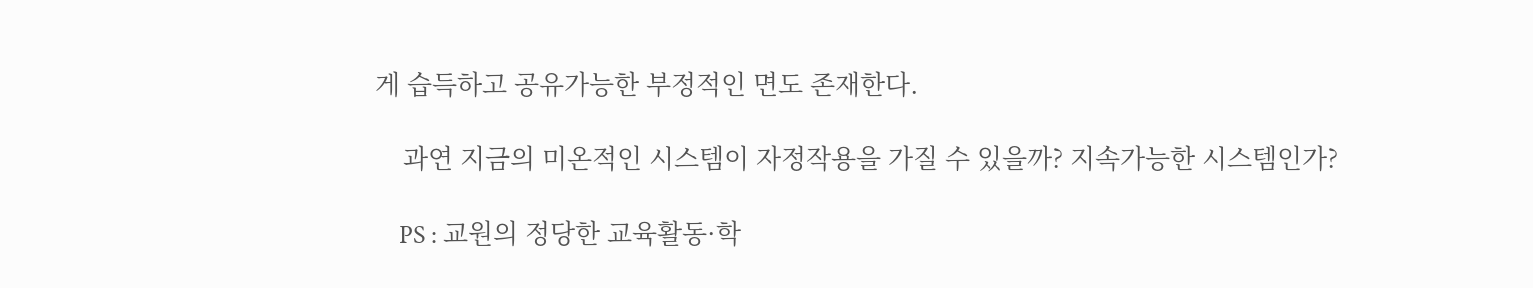게 습득하고 공유가능한 부정적인 면도 존재한다.

    과연 지금의 미온적인 시스템이 자정작용을 가질 수 있을까? 지속가능한 시스템인가?

    PS : 교원의 정당한 교육활동·학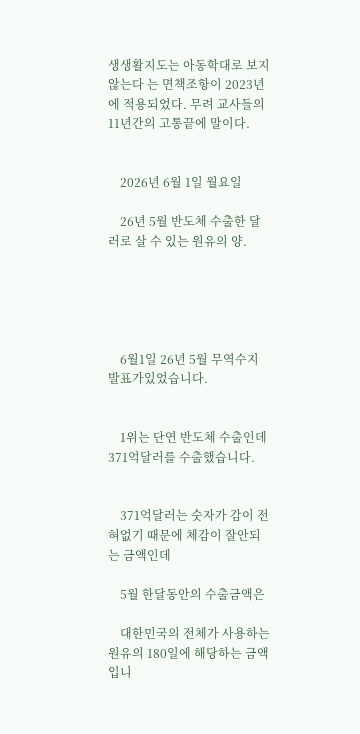생생활지도는 아동학대로 보지 않는다 는 면책조항이 2023년에 적용되었다. 무려 교사들의 11년간의 고통끝에 말이다.


    2026년 6월 1일 월요일

    26년 5월 반도체 수출한 달러로 살 수 있는 원유의 양.





    6월1일 26년 5월 무역수지 발표가있었습니다.


    1위는 단연 반도체 수출인데 371억달러를 수출했습니다.


    371억달러는 숫자가 감이 전혀없기 때문에 체감이 잘안되는 금액인데

    5월 한달동안의 수출금액은

    대한민국의 전체가 사용하는 원유의 180일에 해당하는 금액입니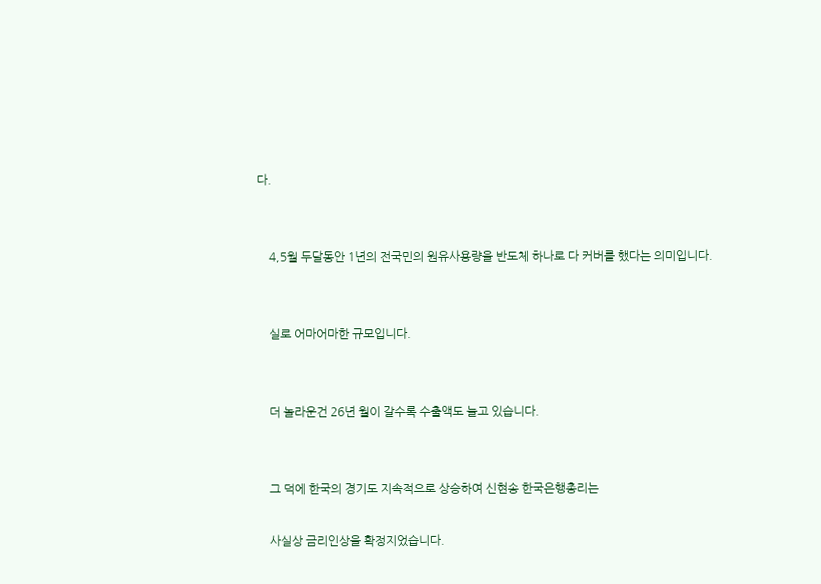다.


    4,5월 두달동안 1년의 전국민의 원유사용량을 반도체 하나로 다 커버를 했다는 의미입니다.


    실로 어마어마한 규모입니다.


    더 놀라운건 26년 월이 갈수록 수출액도 늘고 있습니다.


    그 덕에 한국의 경기도 지속적으로 상승하여 신현송 한국은행총리는

    사실상 금리인상을 확정지었습니다.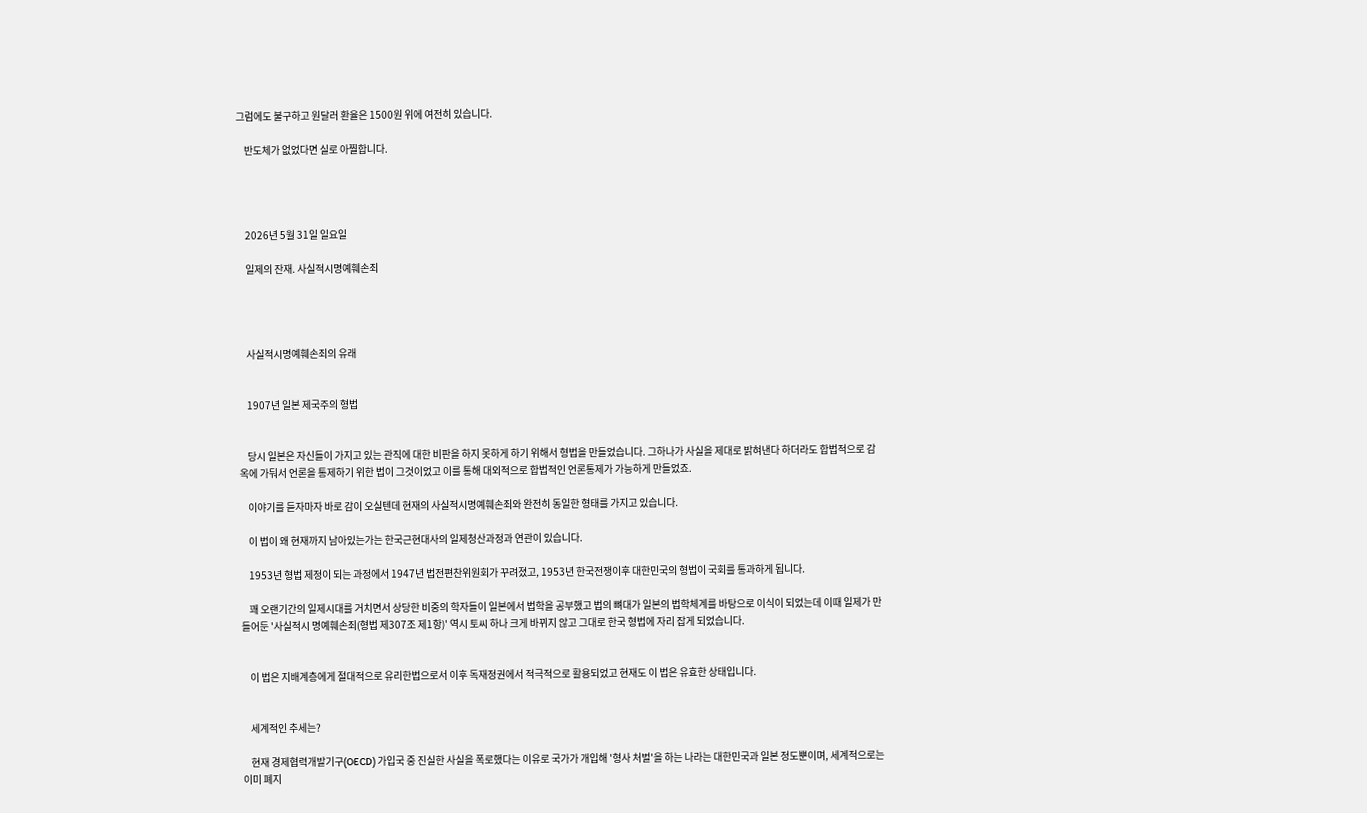그럼에도 불구하고 원달러 환율은 1500원 위에 여전히 있습니다.

    반도체가 없었다면 실로 아찔합니다.




    2026년 5월 31일 일요일

    일제의 잔재. 사실적시명예훼손죄




    사실적시명예훼손죄의 유래


    1907년 일본 제국주의 형법


    당시 일본은 자신들이 가지고 있는 관직에 대한 비판을 하지 못하게 하기 위해서 형법을 만들었습니다. 그하나가 사실을 제대로 밝혀낸다 하더라도 합법적으로 감옥에 가둬서 언론을 통제하기 위한 법이 그것이었고 이를 통해 대외적으로 합법적인 언론통제가 가능하게 만들었죠.

    이야기를 듣자마자 바로 감이 오실텐데 현재의 사실적시명예훼손죄와 완전히 동일한 형태를 가지고 있습니다.

    이 법이 왜 현재까지 남아있는가는 한국근현대사의 일제청산과정과 연관이 있습니다.

    1953년 형법 제정이 되는 과정에서 1947년 법전편찬위원회가 꾸려졌고, 1953년 한국전쟁이후 대한민국의 형법이 국회를 통과하게 됩니다.

    꽤 오랜기간의 일제시대를 거치면서 상당한 비중의 학자들이 일본에서 법학을 공부했고 법의 뼈대가 일본의 법학체계를 바탕으로 이식이 되었는데 이때 일제가 만들어둔 '사실적시 명예훼손죄(형법 제307조 제1항)' 역시 토씨 하나 크게 바뀌지 않고 그대로 한국 형법에 자리 잡게 되었습니다.


    이 법은 지배계층에게 절대적으로 유리한법으로서 이후 독재정권에서 적극적으로 활용되었고 현재도 이 법은 유효한 상태입니다.


    세계적인 추세는?

    현재 경제협력개발기구(OECD) 가입국 중 진실한 사실을 폭로했다는 이유로 국가가 개입해 '형사 처벌'을 하는 나라는 대한민국과 일본 정도뿐이며, 세계적으로는 이미 폐지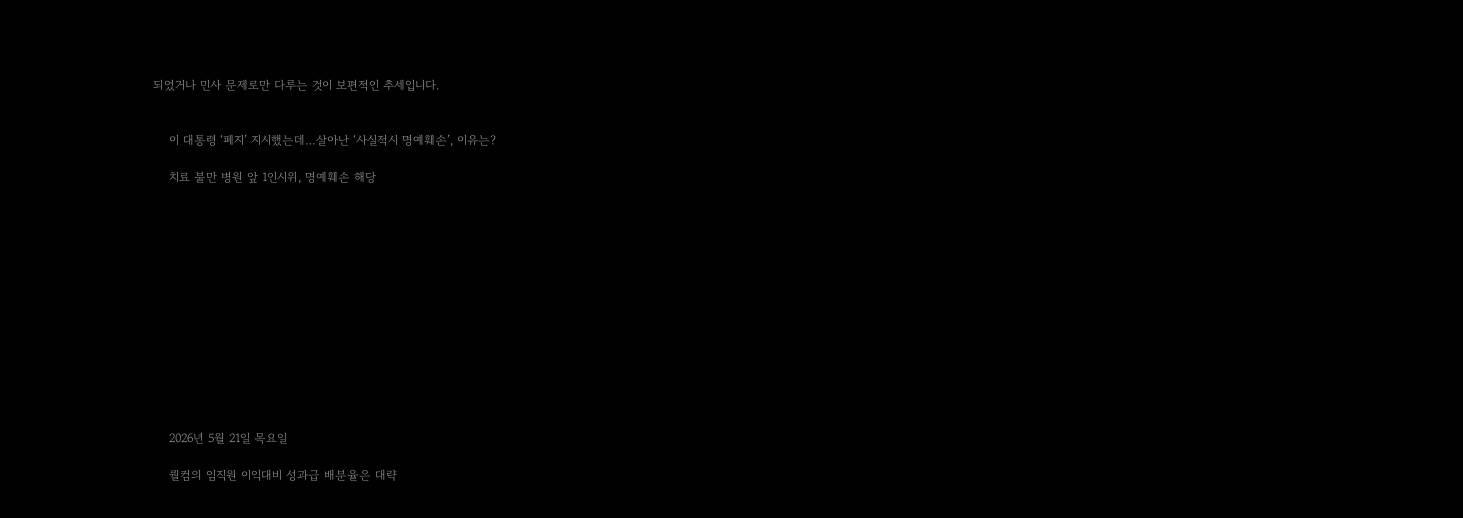되었거나 민사 문제로만 다루는 것이 보편적인 추세입니다.


    이 대통령 ‘폐지’ 지시했는데…살아난 ‘사실적시 명예훼손’, 이유는?

    치료 불만 병원 앞 1인시위, 명예훼손 해당













    2026년 5월 21일 목요일

    퀄컴의 임직원 이익대비 성과급 배분율은 대략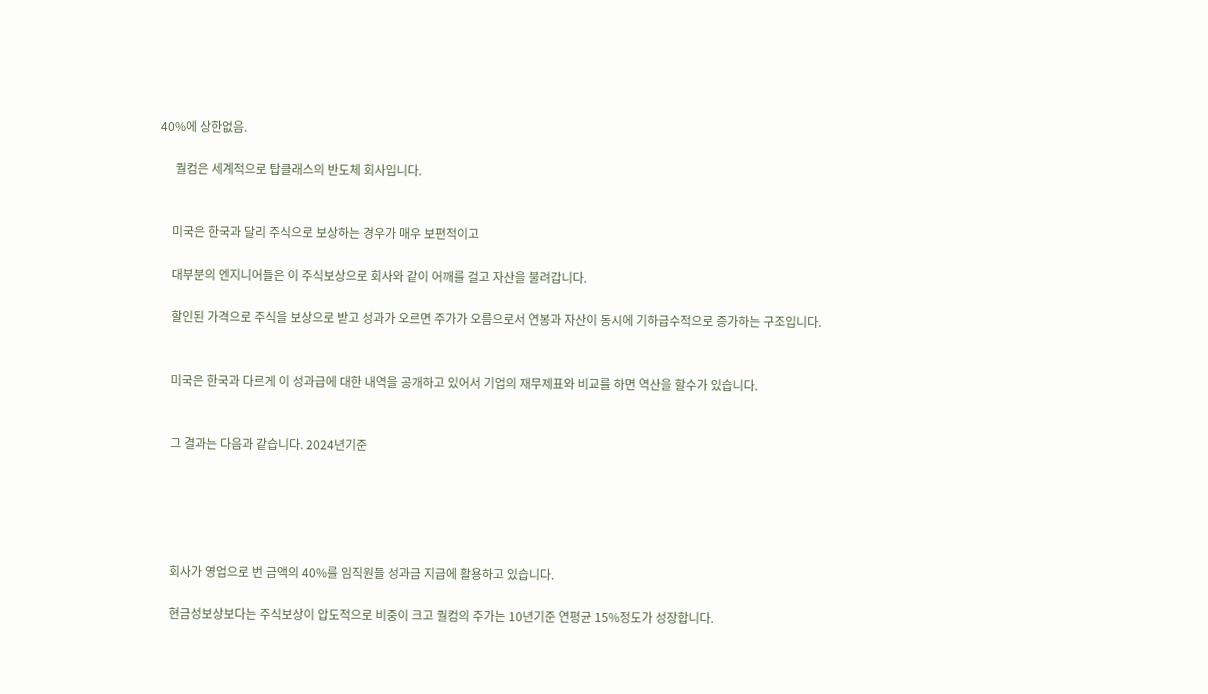40%에 상한없음.

     퀄컴은 세계적으로 탑클래스의 반도체 회사입니다.


    미국은 한국과 달리 주식으로 보상하는 경우가 매우 보편적이고

    대부분의 엔지니어들은 이 주식보상으로 회사와 같이 어깨를 걸고 자산을 불려갑니다.

    할인된 가격으로 주식을 보상으로 받고 성과가 오르면 주가가 오름으로서 연봉과 자산이 동시에 기하급수적으로 증가하는 구조입니다.


    미국은 한국과 다르게 이 성과급에 대한 내역을 공개하고 있어서 기업의 재무제표와 비교를 하면 역산을 할수가 있습니다.


    그 결과는 다음과 같습니다. 2024년기준





    회사가 영업으로 번 금액의 40%를 임직원들 성과금 지급에 활용하고 있습니다.

    현금성보상보다는 주식보상이 압도적으로 비중이 크고 퀄컴의 주가는 10년기준 연평균 15%정도가 성장합니다.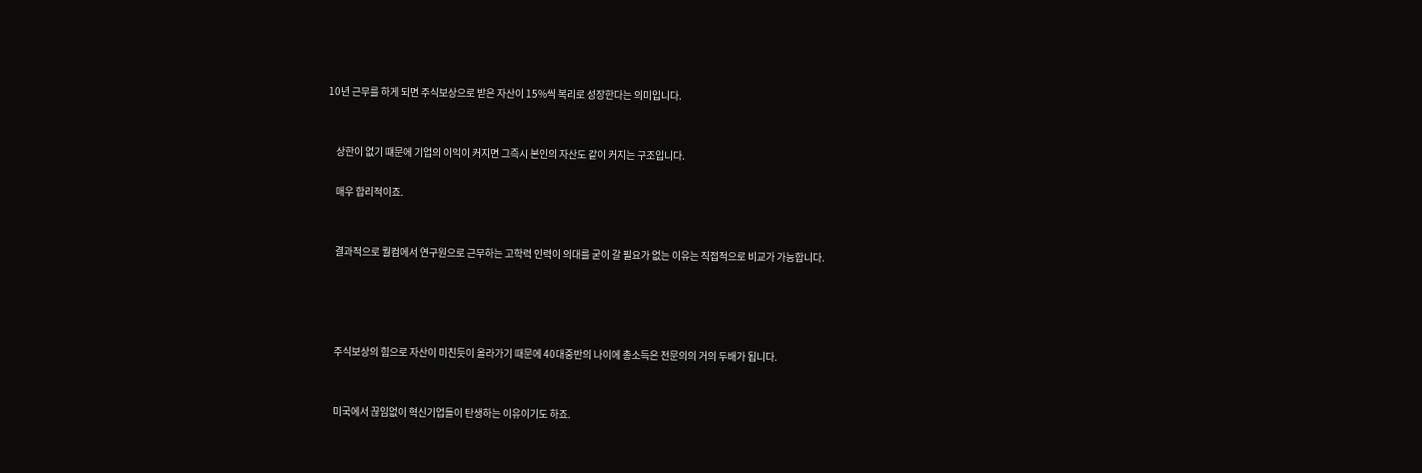10년 근무를 하게 되면 주식보상으로 받은 자산이 15%씩 복리로 성장한다는 의미입니다.


    상한이 없기 떄문에 기업의 이익이 커지면 그즉시 본인의 자산도 같이 커지는 구조입니다.

    매우 합리적이죠.


    결과적으로 퀄컴에서 연구원으로 근무하는 고학력 인력이 의대를 굳이 갈 필요가 없는 이유는 직접적으로 비교가 가능합니다.




    주식보상의 힘으로 자산이 미친듯이 올라가기 때문에 40대중반의 나이에 총소득은 전문의의 거의 두배가 됩니다.


    미국에서 끊임없이 혁신기업들이 탄생하는 이유이기도 하죠.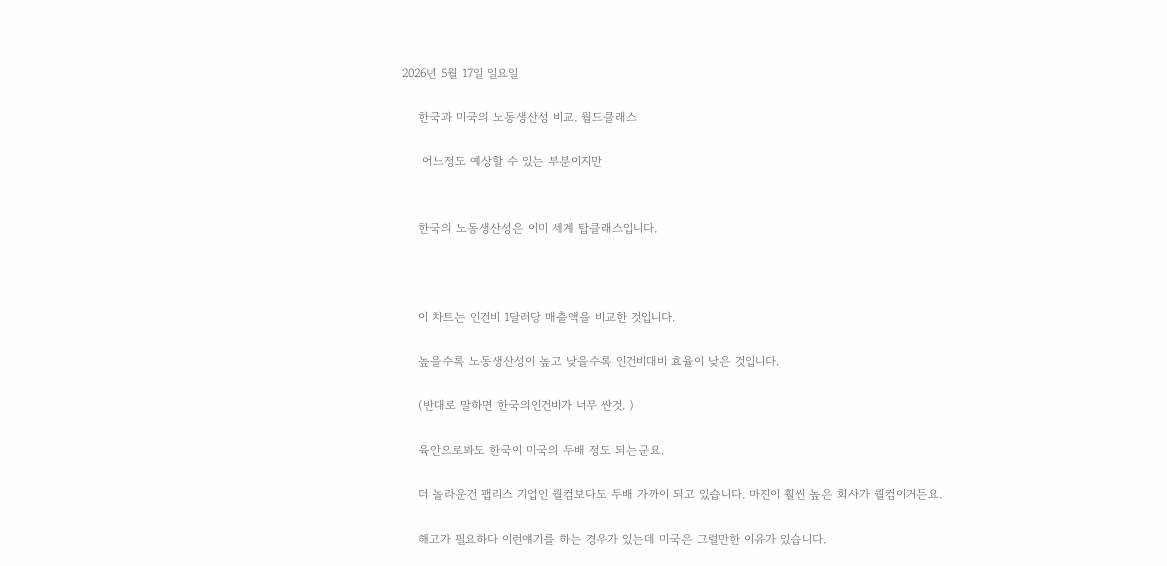2026년 5월 17일 일요일

    한국과 미국의 노동생산성 비교. 월드클래스

     어느정도 예상할 수 있는 부분이지만


    한국의 노동생산성은 이미 세계 탑클래스입니다.



    이 차트는 인건비 1달러당 매출액을 비교한 것입니다.

    높을수록 노동생산성이 높고 낮을수록 인건비대비 효율이 낮은 것입니다.

    (반대로 말하면 한국의인건비가 너무 싼것. )

    육안으로봐도 한국이 미국의 두배 정도 되는군요.

    더 놀라운건 팹리스 기업인 퀄컴보다도 두배 가까이 되고 있습니다. 마진이 훨씬 높은 회사가 퀄컴이거든요.

    해고가 필요하다 이런얘기를 하는 경우가 있는데 미국은 그럴만한 이유가 있습니다.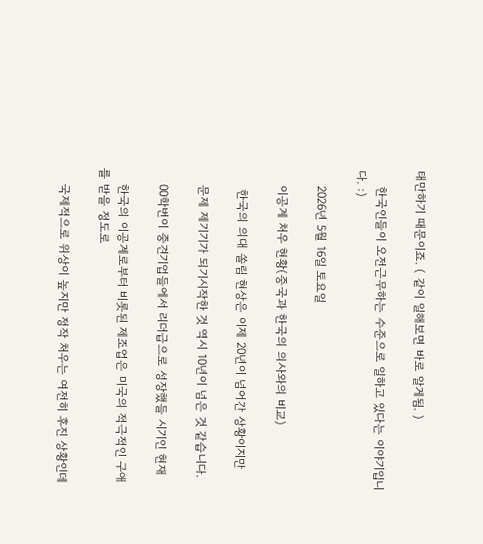태만하기 때문이죠. ( 같이 일해보면 바로 알게됨. )

    한국인들이 오전근무하는 수준으로 일하고 있다는 이야기입니다. :)

    2026년 5월 16일 토요일

    이공계 처우 현황(중국과 한국의 의사와의 비교)

     한국의 의대 쏠림 현상은 이제 20년이 넘어간 상황이지만

    문제 제기기가 되기시작한 것 역시 10년이 넘은 것 같습니다.

    00학번이 중견기업들에서 리더급으로 성장했들 시기인 현재

    한국의 이공계로부터 비롯된 제조업은 미국의 적극적인 구애를 받을 정도로

    국제적으로 위상이 높지만 정작 처우는 여전히 후진 상황인데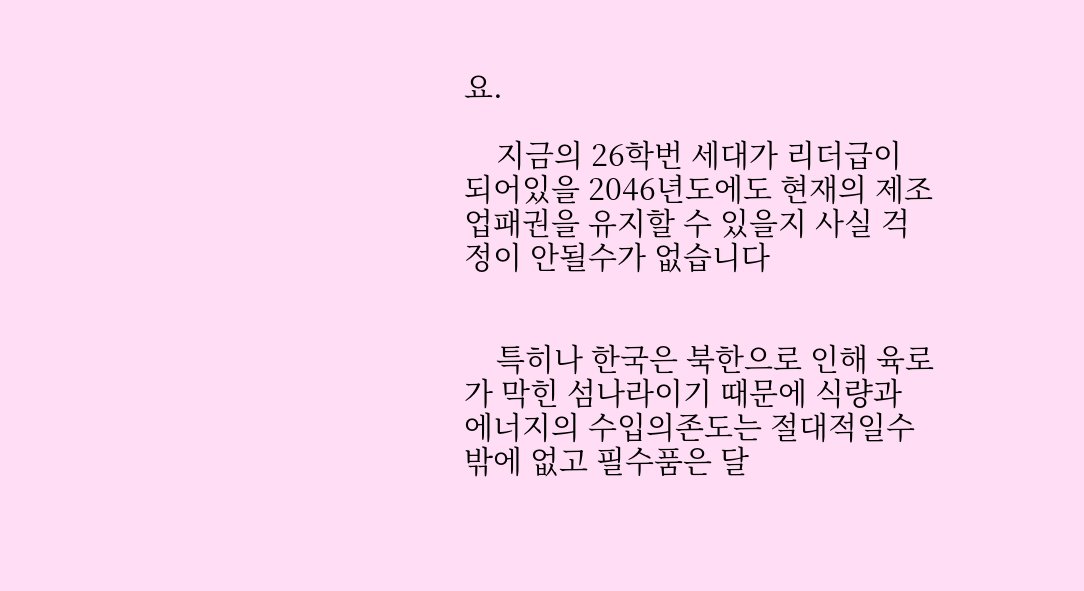요.

    지금의 26학번 세대가 리더급이 되어있을 2046년도에도 현재의 제조업패권을 유지할 수 있을지 사실 걱정이 안될수가 없습니다


    특히나 한국은 북한으로 인해 육로가 막힌 섬나라이기 때문에 식량과 에너지의 수입의존도는 절대적일수밖에 없고 필수품은 달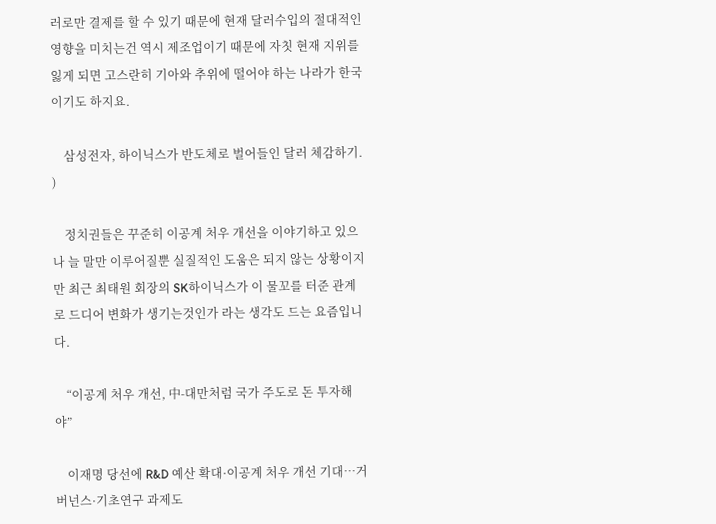러로만 결제를 할 수 있기 때문에 현재 달러수입의 절대적인 영향을 미치는건 역시 제조업이기 때문에 자칫 현재 지위를 잃게 되면 고스란히 기아와 추위에 떨어야 하는 나라가 한국이기도 하지요.

    삼성전자, 하이닉스가 반도체로 벌어들인 달러 체감하기. )

    정치권들은 꾸준히 이공계 처우 개선을 이야기하고 있으나 늘 말만 이루어질뿐 실질적인 도움은 되지 않는 상황이지만 최근 최태원 회장의 SK하이닉스가 이 물꼬를 터준 관계로 드디어 변화가 생기는것인가 라는 생각도 드는 요즘입니다.

    “이공계 처우 개선, 中-대만처럼 국가 주도로 돈 투자해야”

    이재명 당선에 R&D 예산 확대·이공계 처우 개선 기대…거버넌스·기초연구 과제도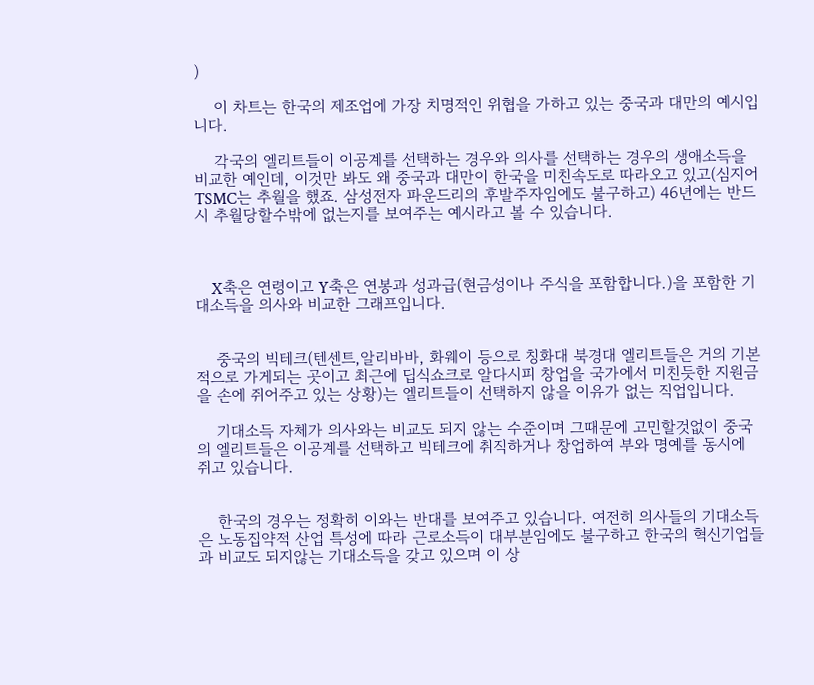)

    이 차트는 한국의 제조업에 가장 치명적인 위협을 가하고 있는 중국과 대만의 예시입니다.

    각국의 엘리트들이 이공계를 선택하는 경우와 의사를 선택하는 경우의 생애소득을 비교한 예인데, 이것만 봐도 왜 중국과 대만이 한국을 미친속도로 따라오고 있고(심지어 TSMC는 추월을 했죠. 삼성전자 파운드리의 후발주자임에도 불구하고) 46년에는 반드시 추월당할수밖에 없는지를 보여주는 예시라고 볼 수 있습니다.



    X축은 연령이고 Y축은 연봉과 성과급(현금성이나 주식을 포함합니다.)을 포함한 기대소득을 의사와 비교한 그래프입니다.


    중국의 빅테크(텐센트,알리바바, 화웨이 등으로 칭화대 북경대 엘리트들은 거의 기본적으로 가게되는 곳이고 최근에 딥식쇼크로 알다시피 창업을 국가에서 미친듯한 지원금을 손에 쥐어주고 있는 상황)는 엘리트들이 선택하지 않을 이유가 없는 직업입니다.

    기대소득 자체가 의사와는 비교도 되지 않는 수준이며 그때문에 고민할것없이 중국의 엘리트들은 이공계를 선택하고 빅테크에 취직하거나 창업하여 부와 명예를 동시에 쥐고 있습니다.


    한국의 경우는 정확히 이와는 반대를 보여주고 있습니다. 여전히 의사들의 기대소득은 노동집약적 산업 특성에 따라 근로소득이 대부분임에도 불구하고 한국의 혁신기업들과 비교도 되지않는 기대소득을 갖고 있으며 이 상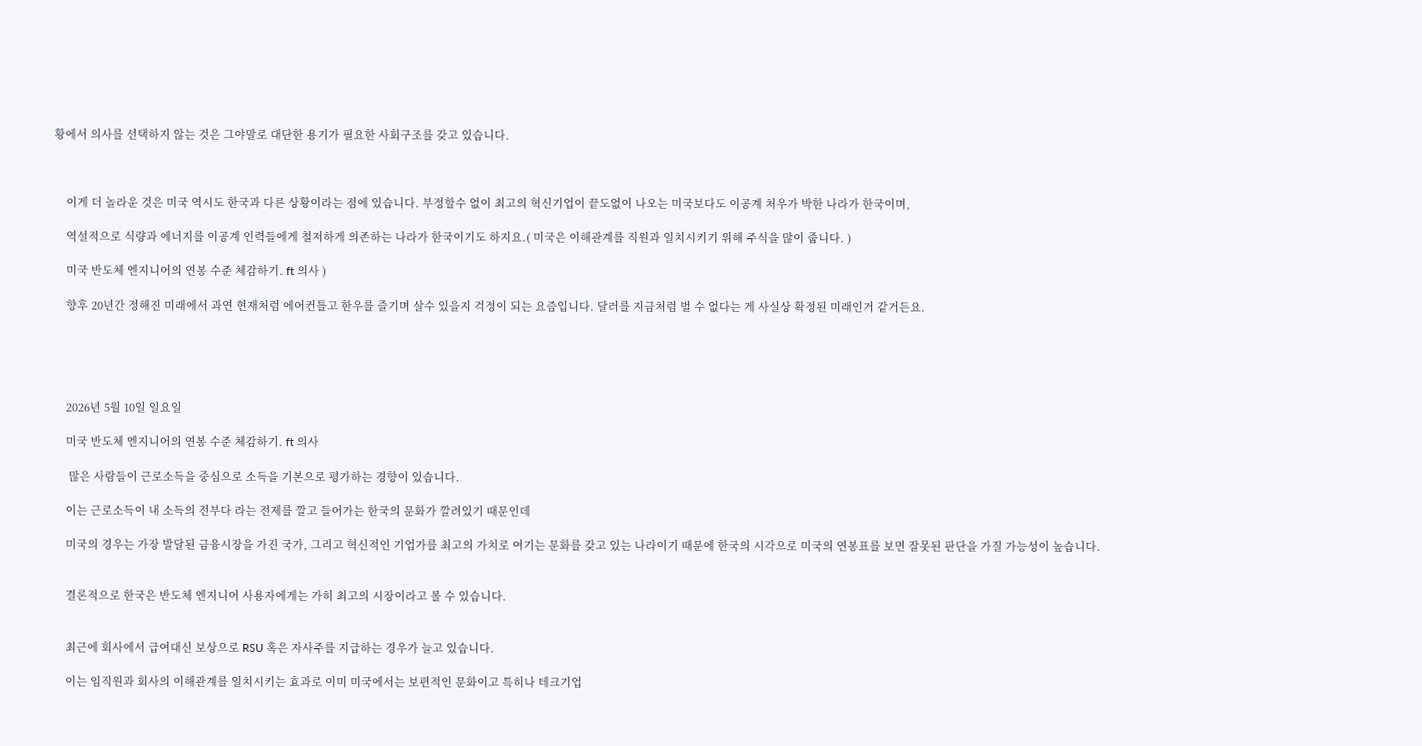황에서 의사를 선택하지 않는 것은 그야말로 대단한 용기가 필요한 사회구조를 갖고 있습니다.



    이게 더 놀라운 것은 미국 역시도 한국과 다른 상황이라는 점에 있습니다. 부정할수 없이 최고의 혁신기업이 끝도없이 나오는 미국보다도 이공계 처우가 박한 나라가 한국이며,

    역설적으로 식량과 에너지를 이공계 인력들에게 철저하게 의존하는 나라가 한국이기도 하지요.( 미국은 이해관계를 직원과 일치시키기 위해 주식을 많이 줍니다. )

    미국 반도체 엔지니어의 연봉 수준 체감하기. ft 의사 )

    향후 20년간 정해진 미래에서 과연 현재처럼 에어컨틀고 한우를 즐기며 살수 있을지 걱정이 되는 요즘입니다. 달러를 지금처럼 벌 수 없다는 게 사실상 확정된 미래인거 같거든요.





    2026년 5월 10일 일요일

    미국 반도체 엔지니어의 연봉 수준 체감하기. ft 의사

     많은 사람들이 근로소득을 중심으로 소득을 기본으로 평가하는 경향이 있습니다.

    이는 근로소득이 내 소득의 전부다 라는 전제를 깔고 들어가는 한국의 문화가 깔려있기 때문인데

    미국의 경우는 가장 발달된 금융시장을 가진 국가, 그리고 혁신적인 기업가를 최고의 가치로 여기는 문화를 갖고 있는 나라이기 때문에 한국의 시각으로 미국의 연봉표를 보면 잘못된 판단을 가질 가능성이 높습니다.


    결론적으로 한국은 반도체 엔지니어 사용자에게는 가히 최고의 시장이라고 볼 수 있습니다.


    최근에 회사에서 급여대신 보상으로 RSU 혹은 자사주를 지급하는 경우가 늘고 있습니다.

    이는 임직원과 회사의 이해관계를 일치시키는 효과로 이미 미국에서는 보편적인 문화이고 특히나 테크기업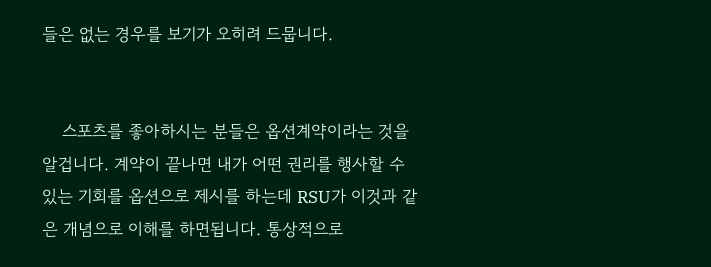들은 없는 경우를 보기가 오히려 드뭅니다.


    스포츠를 좋아하시는 분들은 옵션계약이라는 것을 알겁니다. 계약이 끝나면 내가 어떤 권리를 행사할 수 있는 기회를 옵션으로 제시를 하는데 RSU가 이것과 같은 개념으로 이해를 하면됩니다. 통상적으로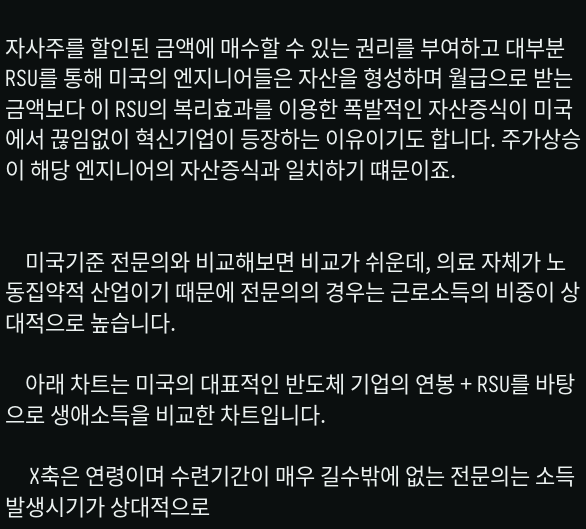자사주를 할인된 금액에 매수할 수 있는 권리를 부여하고 대부분 RSU를 통해 미국의 엔지니어들은 자산을 형성하며 월급으로 받는 금액보다 이 RSU의 복리효과를 이용한 폭발적인 자산증식이 미국에서 끊임없이 혁신기업이 등장하는 이유이기도 합니다. 주가상승이 해당 엔지니어의 자산증식과 일치하기 떄문이죠.


    미국기준 전문의와 비교해보면 비교가 쉬운데, 의료 자체가 노동집약적 산업이기 때문에 전문의의 경우는 근로소득의 비중이 상대적으로 높습니다.

    아래 차트는 미국의 대표적인 반도체 기업의 연봉 + RSU를 바탕으로 생애소득을 비교한 차트입니다.

    X축은 연령이며 수련기간이 매우 길수밖에 없는 전문의는 소득발생시기가 상대적으로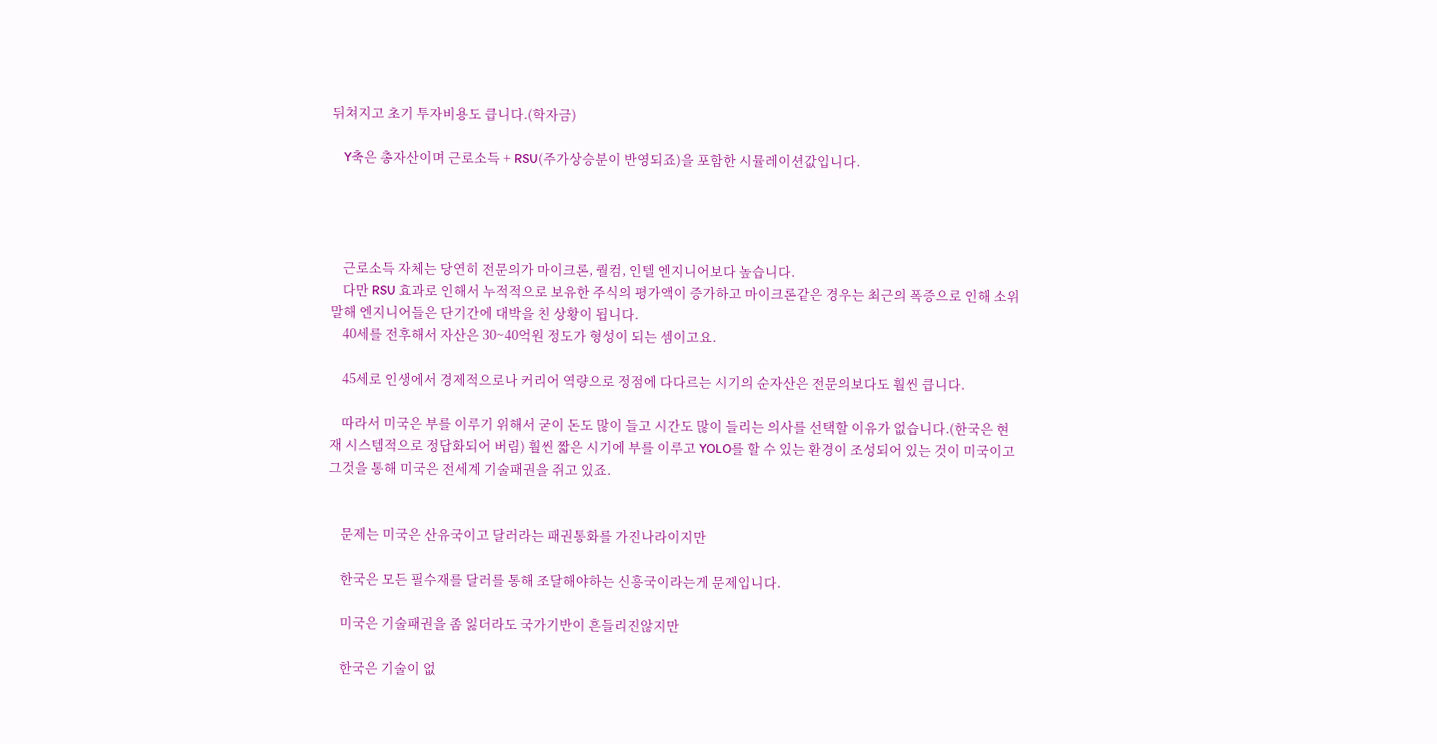뒤쳐지고 초기 투자비용도 큽니다.(학자금)

    Y축은 총자산이며 근로소득 + RSU(주가상승분이 반영되죠)을 포함한 시뮬레이션값입니다.




    근로소득 자체는 당연히 전문의가 마이크론, 퀄컴, 인텔 엔지니어보다 높습니다.
    다만 RSU 효과로 인해서 누적적으로 보유한 주식의 평가액이 증가하고 마이크론같은 경우는 최근의 폭증으로 인해 소위말해 엔지니어들은 단기간에 대박을 친 상황이 됩니다.
    40세를 전후해서 자산은 30~40억원 정도가 형성이 되는 셈이고요.

    45세로 인생에서 경제적으로나 커리어 역량으로 정점에 다다르는 시기의 순자산은 전문의보다도 훨씬 큽니다.

    따라서 미국은 부를 이루기 위해서 굳이 돈도 많이 들고 시간도 많이 들리는 의사를 선택할 이유가 없습니다.(한국은 현재 시스템적으로 정답화되어 버림) 훨씬 짧은 시기에 부를 이루고 YOLO를 할 수 있는 환경이 조성되어 있는 것이 미국이고 그것을 통해 미국은 전세계 기술패권을 쥐고 있죠.


    문제는 미국은 산유국이고 달러라는 패권통화를 가진나라이지만

    한국은 모든 필수재를 달러를 통해 조달해야하는 신흥국이라는게 문제입니다.

    미국은 기술패권을 좀 잃더라도 국가기반이 흔들리진않지만

    한국은 기술이 없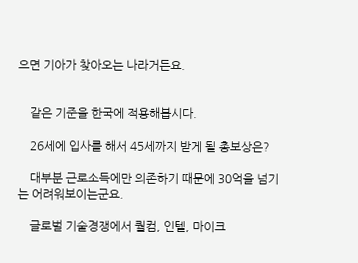으면 기아가 찾아오는 나라거든요.


    같은 기준을 한국에 적용해봅시다.

    26세에 입사를 해서 45세까지 받게 될 총보상은?

    대부분 근로소득에만 의존하기 때문에 30억을 넘기는 어려워보이는군요.

    글로벌 기술경쟁에서 퀄컴, 인텔, 마이크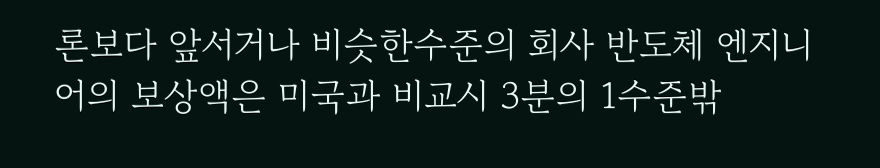론보다 앞서거나 비슷한수준의 회사 반도체 엔지니어의 보상액은 미국과 비교시 3분의 1수준밖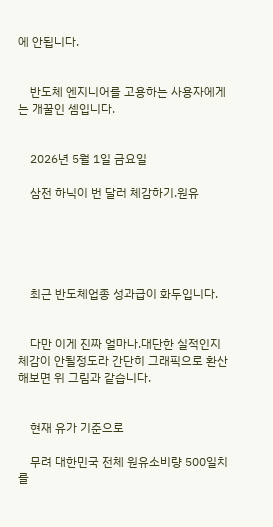에 안됩니다.


    반도체 엔지니어를 고용하는 사용자에게는 개꿀인 셈입니다.


    2026년 5월 1일 금요일

    삼전 하닉이 번 달러 체감하기.원유





    최근 반도체업종 성과급이 화두입니다.


    다만 이게 진짜 얼마나.대단한 실적인지 체감이 안될정도라 간단히 그래픽으로 환산해보면 위 그림과 같습니다.


    현재 유가 기준으로

    무려 대한민국 전체 원유소비량 500일치 를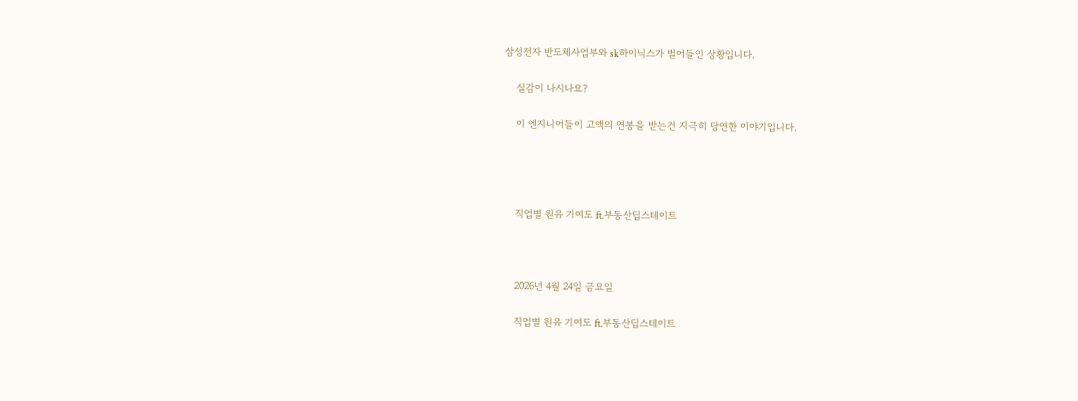삼성전자 반도체사업부와 sk하이닉스가 벌어들인 상황입니다.

    실감이 나시나요?

    이 엔지니어들이 고액의 연봉을 받는건 지극히 당연한 이야기입니다.




    직업별 원유 기여도 ft.부동산딥스테이트



    2026년 4월 24일 금요일

    직업별 원유 기여도 ft.부동산딥스테이트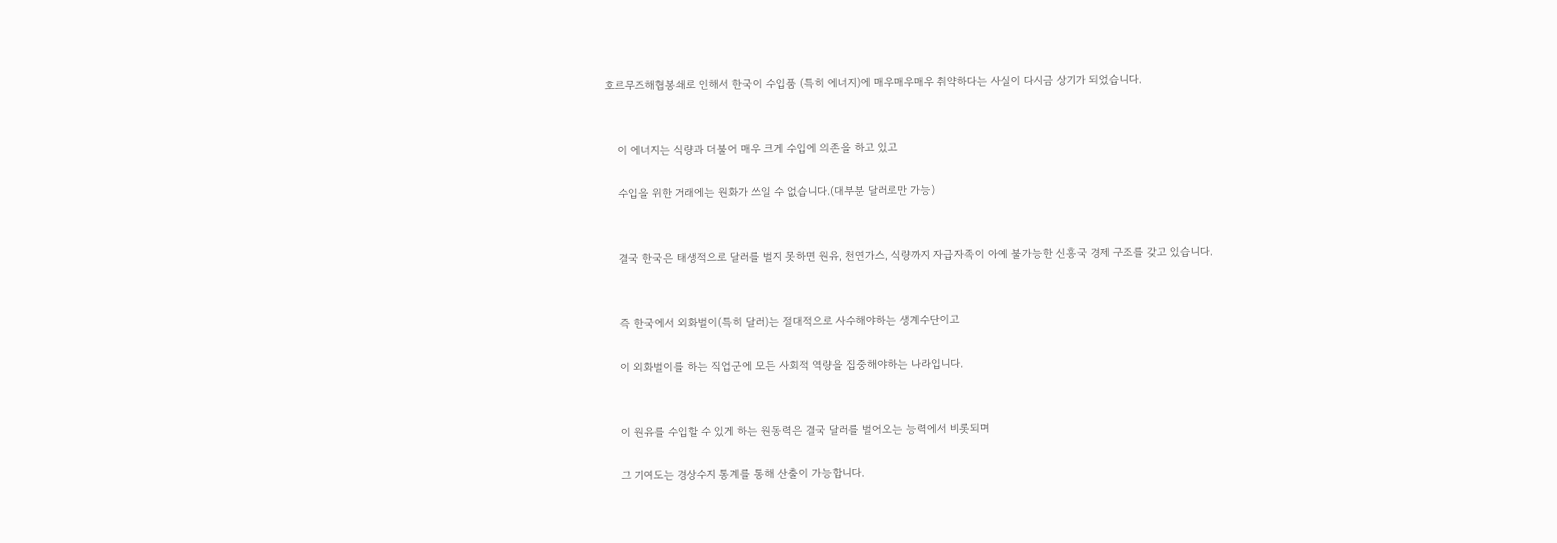호르무즈해협봉쇄로 인해서 한국이 수입품 (특히 에너지)에 매우매우매우 취약하다는 사실이 다시금 상기가 되었습니다.


    이 에너지는 식량과 더불어 매우 크게 수입에 의존을 하고 있고

    수입을 위한 거래에는 원화가 쓰일 수 없습니다.(대부분 달러로만 가능)


    결국 한국은 태생적으로 달러를 벌지 못하면 원유, 천연가스, 식량까지 자급자족이 아예 불가능한 신흥국 경제 구조를 갖고 있습니다.


    즉 한국에서 외화벌이(특히 달러)는 절대적으로 사수해야하는 생계수단이고

    이 외화벌이를 하는 직업군에 모든 사회적 역량을 집중해야하는 나라입니다.


    이 원유를 수입할 수 있게 하는 원동력은 결국 달러를 벌어오는 능력에서 비롯되며

    그 기여도는 경상수지 통계를 통해 산출이 가능합니다.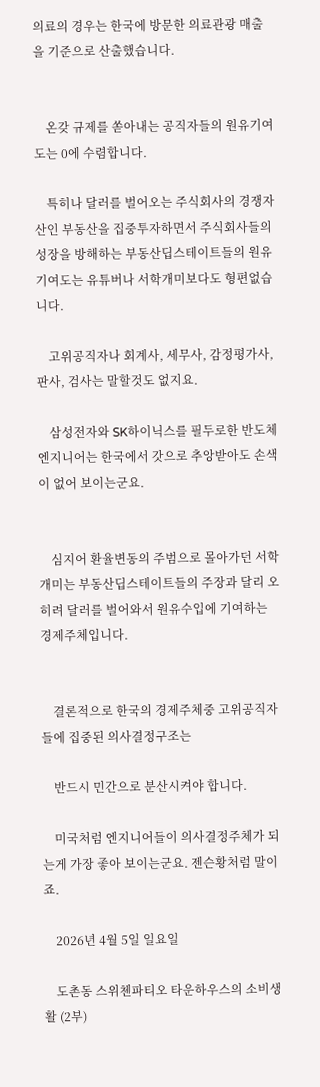의료의 경우는 한국에 방문한 의료관광 매출을 기준으로 산출했습니다.


    온갖 규제를 쏟아내는 공직자들의 원유기여도는 0에 수렴합니다.

    특히나 달러를 벌어오는 주식회사의 경쟁자산인 부동산을 집중투자하면서 주식회사들의 성장을 방해하는 부동산딥스테이트들의 원유기여도는 유튜버나 서학개미보다도 형편없습니다.

    고위공직자나 회계사, 세무사, 감정평가사, 판사, 검사는 말할것도 없지요.

    삼성전자와 SK하이닉스를 필두로한 반도체 엔지니어는 한국에서 갓으로 추앙받아도 손색이 없어 보이는군요.


    심지어 환율변동의 주범으로 몰아가던 서학개미는 부동산딥스테이트들의 주장과 달리 오히려 달러를 벌어와서 원유수입에 기여하는 경제주체입니다.


    결론적으로 한국의 경제주체중 고위공직자들에 집중된 의사결정구조는

    반드시 민간으로 분산시켜야 합니다.

    미국처럼 엔지니어들이 의사결정주체가 되는게 가장 좋아 보이는군요. 젠슨황처럼 말이죠.

    2026년 4월 5일 일요일

    도촌동 스위첸파티오 타운하우스의 소비생활 (2부)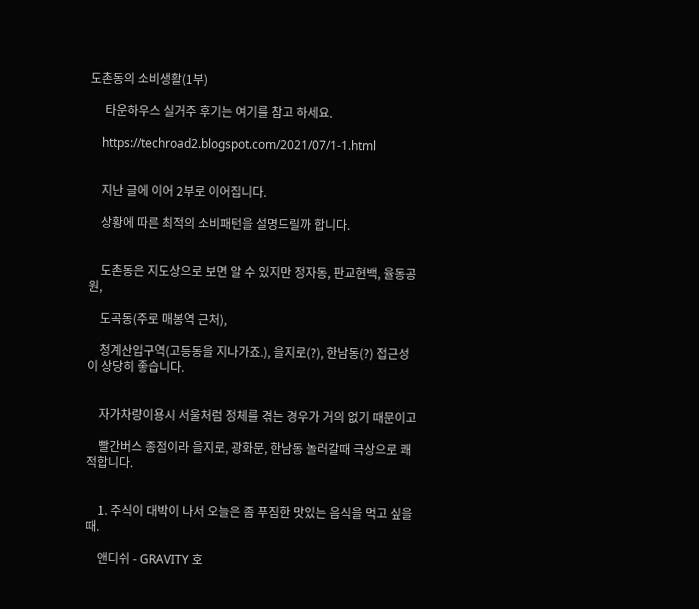도촌동의 소비생활(1부)

     타운하우스 실거주 후기는 여기를 참고 하세요.

    https://techroad2.blogspot.com/2021/07/1-1.html


    지난 글에 이어 2부로 이어집니다.

    상황에 따른 최적의 소비패턴을 설명드릴까 합니다.


    도촌동은 지도상으로 보면 알 수 있지만 정자동, 판교현백, 율동공원,

    도곡동(주로 매봉역 근처),

    청계산입구역(고등동을 지나가죠.), 을지로(?), 한남동(?) 접근성이 상당히 좋습니다.


    자가차량이용시 서울처럼 정체를 겪는 경우가 거의 없기 때문이고

    빨간버스 종점이라 을지로, 광화문, 한남동 놀러갈때 극상으로 쾌적합니다.


    1. 주식이 대박이 나서 오늘은 좀 푸짐한 맛있는 음식을 먹고 싶을때.

    앤디쉬 - GRAVITY 호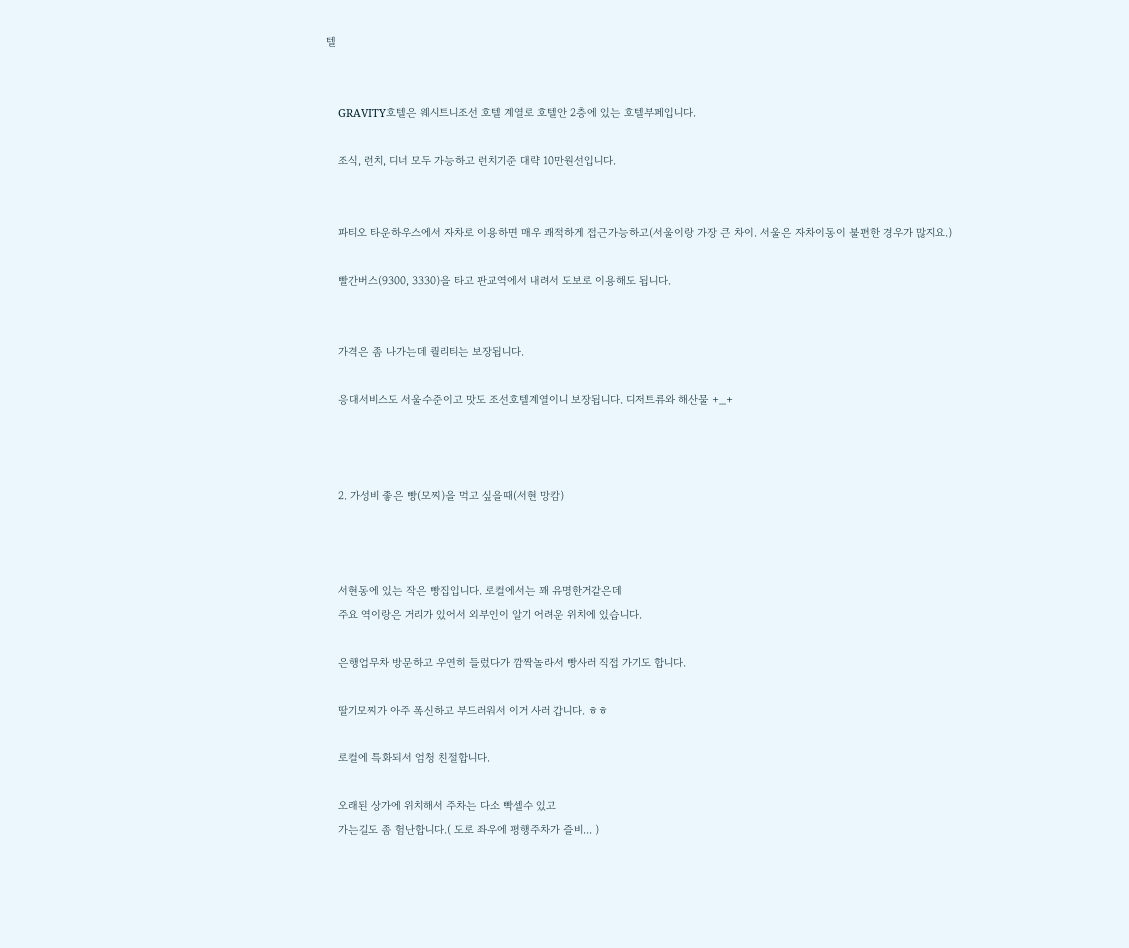텔


    GRAVITY호텔은 웨시트니조선 호텔 계열로 호텔안 2층에 있는 호텔부페입니다.

    조식, 런치, 디너 모두 가능하고 런치기준 대략 10만원선입니다.


    파티오 타운하우스에서 자차로 이용하면 매우 쾌적하게 접근가능하고(서울이랑 가장 큰 차이. 서울은 자차이동이 불편한 경우가 많지요.)

    빨간버스(9300, 3330)을 타고 판교역에서 내려서 도보로 이용해도 됩니다.


    가격은 좀 나가는데 퀄리티는 보장됩니다.

    응대서비스도 서울수준이고 맛도 조선호텔계열이니 보장됩니다. 디저트류와 해산물 +_+



    2. 가성비 좋은 빵(모찌)을 먹고 싶을때(서현 망캄)



    서현동에 있는 작은 빵집입니다. 로컬에서는 꽤 유명한거같은데
    주요 역이랑은 거리가 있어서 외부인이 알기 어려운 위치에 있습니다.

    은행업무차 방문하고 우연히 들렀다가 깜짝놀라서 빵사러 직접 가기도 합니다.

    딸기모찌가 아주 폭신하고 부드러워서 이거 사러 갑니다. ㅎㅎ

    로컬에 특화되서 엄청 친절합니다.

    오래된 상가에 위치해서 주차는 다소 빡셀수 있고
    가는길도 좀 험난합니다.( 도로 좌우에 평행주차가 즐비... )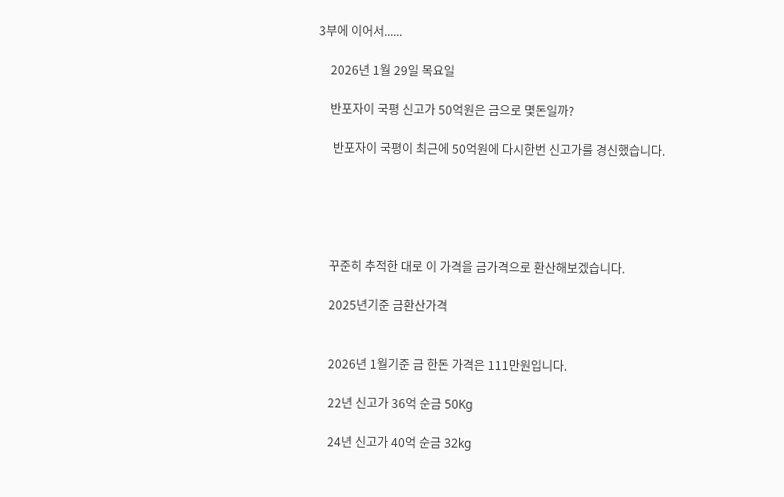3부에 이어서......

    2026년 1월 29일 목요일

    반포자이 국평 신고가 50억원은 금으로 몇돈일까?

     반포자이 국평이 최근에 50억원에 다시한번 신고가를 경신했습니다.





    꾸준히 추적한 대로 이 가격을 금가격으로 환산해보겠습니다.

    2025년기준 금환산가격


    2026년 1월기준 금 한돈 가격은 111만원입니다.

    22년 신고가 36억 순금 50Kg

    24년 신고가 40억 순금 32kg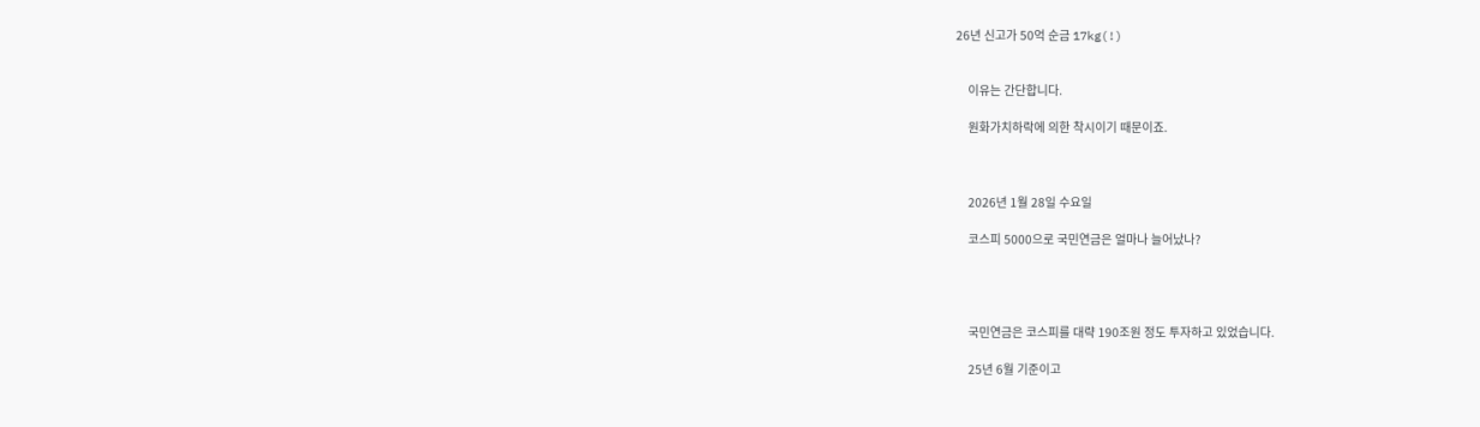26년 신고가 50억 순금 17kg(!)


    이유는 간단합니다.

    원화가치하락에 의한 착시이기 때문이죠.



    2026년 1월 28일 수요일

    코스피 5000으로 국민연금은 얼마나 늘어났나?




    국민연금은 코스피를 대략 190조원 정도 투자하고 있었습니다.

    25년 6월 기준이고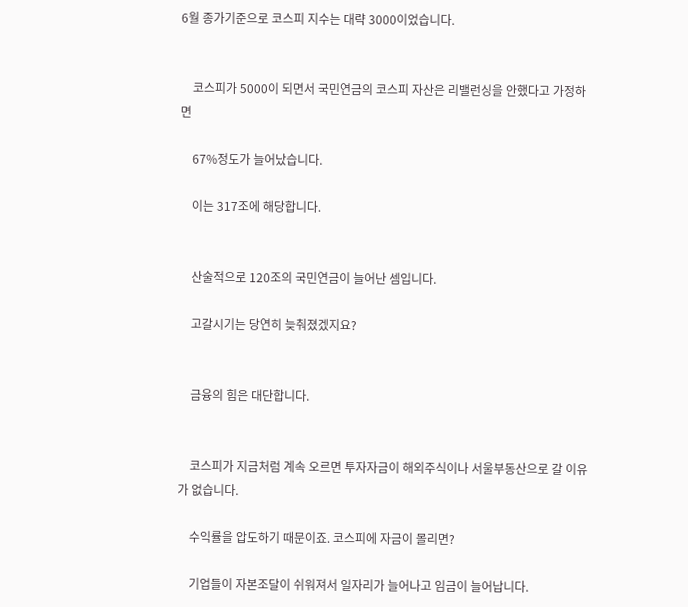6월 종가기준으로 코스피 지수는 대략 3000이었습니다.


    코스피가 5000이 되면서 국민연금의 코스피 자산은 리밸런싱을 안했다고 가정하면

    67%정도가 늘어났습니다.

    이는 317조에 해당합니다.


    산술적으로 120조의 국민연금이 늘어난 셈입니다.

    고갈시기는 당연히 늦춰졌겠지요?


    금융의 힘은 대단합니다.


    코스피가 지금처럼 계속 오르면 투자자금이 해외주식이나 서울부동산으로 갈 이유가 없습니다.

    수익률을 압도하기 때문이죠. 코스피에 자금이 몰리면?

    기업들이 자본조달이 쉬워져서 일자리가 늘어나고 임금이 늘어납니다.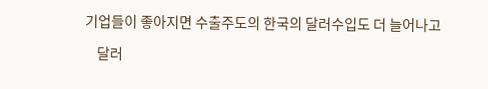기업들이 좋아지면 수출주도의 한국의 달러수입도 더 늘어나고

    달러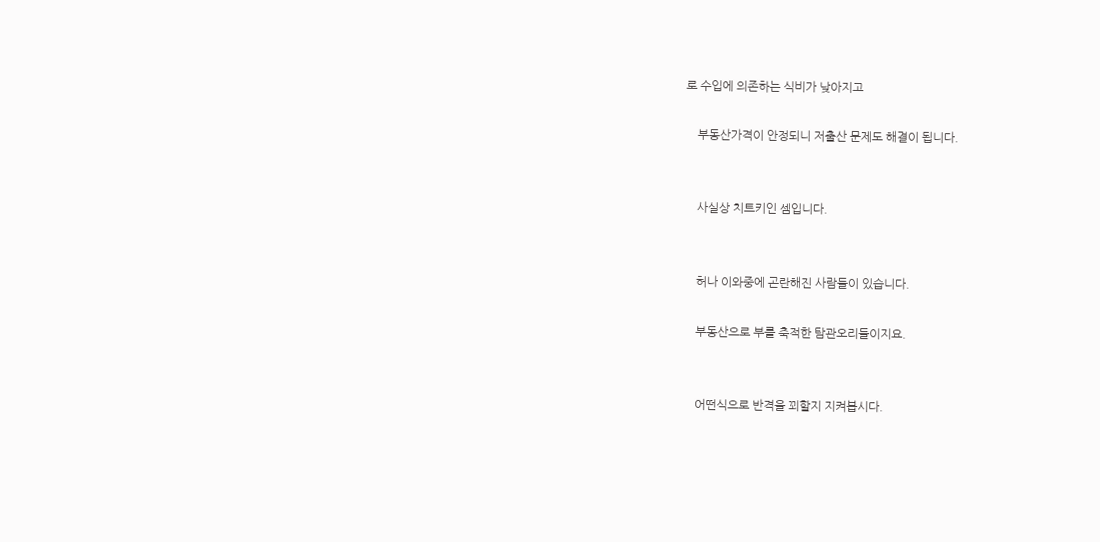로 수입에 의존하는 식비가 낮아지고

    부동산가격이 안정되니 저출산 문제도 해결이 됩니다.


    사실상 치트키인 셈입니다.


    허나 이와중에 곤란해진 사람들이 있습니다.

    부동산으로 부를 축적한 탐관오리들이지요.


    어떤식으로 반격을 꾀할지 지켜봅시다.